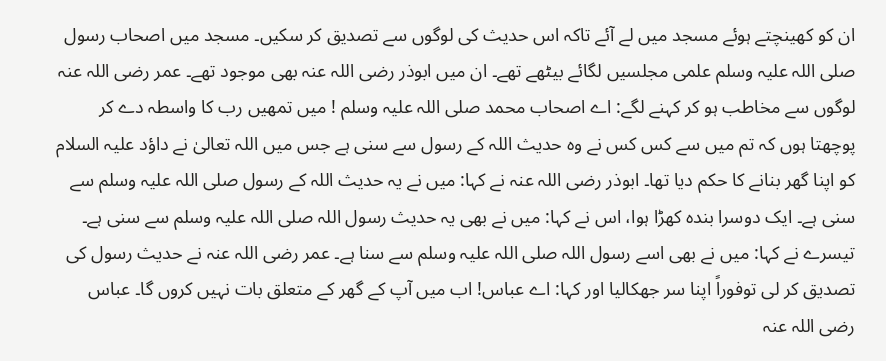ان کو کھینچتے ہوئے مسجد میں لے آئے تاکہ اس حدیث کی لوگوں سے تصدیق کر سکیں۔ مسجد میں اصحاب رسول صلی اللہ علیہ وسلم علمی مجلسیں لگائے بیٹھے تھے۔ ان میں ابوذر رضی اللہ عنہ بھی موجود تھے۔ عمر رضی اللہ عنہ لوگوں سے مخاطب ہو کر کہنے لگے: اے اصحاب محمد صلی اللہ علیہ وسلم ! میں تمھیں رب کا واسطہ دے کر پوچھتا ہوں کہ تم میں سے کس کس نے وہ حدیث اللہ کے رسول سے سنی ہے جس میں اللہ تعالیٰ نے داؤد علیہ السلام کو اپنا گھر بنانے کا حکم دیا تھا۔ ابوذر رضی اللہ عنہ نے کہا: میں نے یہ حدیث اللہ کے رسول صلی اللہ علیہ وسلم سے سنی ہے۔ ایک دوسرا بندہ کھڑا ہوا، اس نے کہا: میں نے بھی یہ حدیث رسول اللہ صلی اللہ علیہ وسلم سے سنی ہے۔ تیسرے نے کہا: میں نے بھی اسے رسول اللہ صلی اللہ علیہ وسلم سے سنا ہے۔ عمر رضی اللہ عنہ نے حدیث رسول کی تصدیق کر لی توفوراً اپنا سر جھکالیا اور کہا: اے عباس! اب میں آپ کے گھر کے متعلق بات نہیں کروں گا۔ عباس رضی اللہ عنہ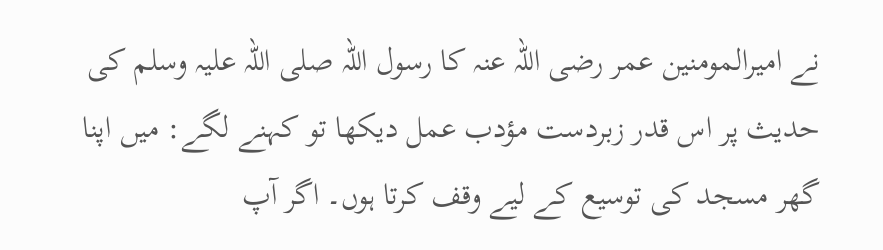نے امیرالمومنین عمر رضی اللہ عنہ کا رسول اللہ صلی اللہ علیہ وسلم کی حدیث پر اس قدر زبردست مؤدب عمل دیکھا تو کہنے لگے: میں اپنا گھر مسجد کی توسیع کے لیے وقف کرتا ہوں۔ اگر آپ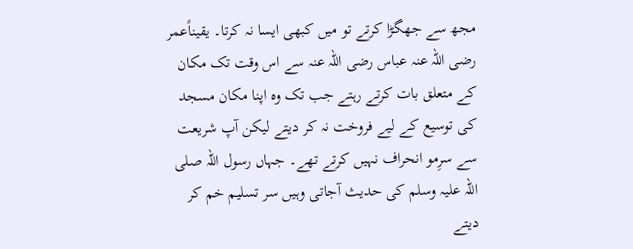مجھ سے جھگڑا کرتے تو میں کبھی ایسا نہ کرتا۔ یقیناًعمر رضی اللہ عنہ عباس رضی اللہ عنہ سے اس وقت تک مکان کے متعلق بات کرتے رہتے جب تک وہ اپنا مکان مسجد کی توسیع کے لیے فروخت نہ کر دیتے لیکن آپ شریعت سے سرِمو انحراف نہیں کرتے تھے۔ جہاں رسول اللہ صلی اللہ علیہ وسلم کی حدیث آجاتی وہیں سر تسلیم خم کر دیتے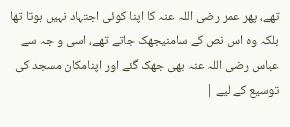تھے، پھر عمر رضی اللہ عنہ کا اپنا کوئی اجتہاد نہیں ہوتا تھا بلکہ وہ اس نص کے سامنیجھک جاتے تھے، اسی و جہ سے عباس رضی اللہ عنہ بھی جھک گئے اور اپنامکان مسجد کی توسیع کے لیے |